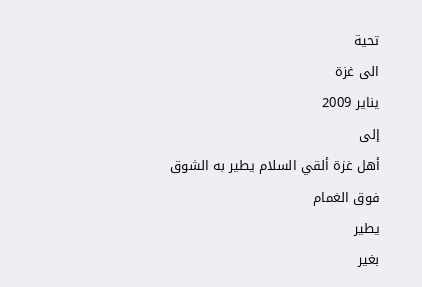تحية
الى غزة
يناير 2009
إلى
أهل غزة ألقي السلام يطير به الشوق
فوق الغمام
يطير
بغير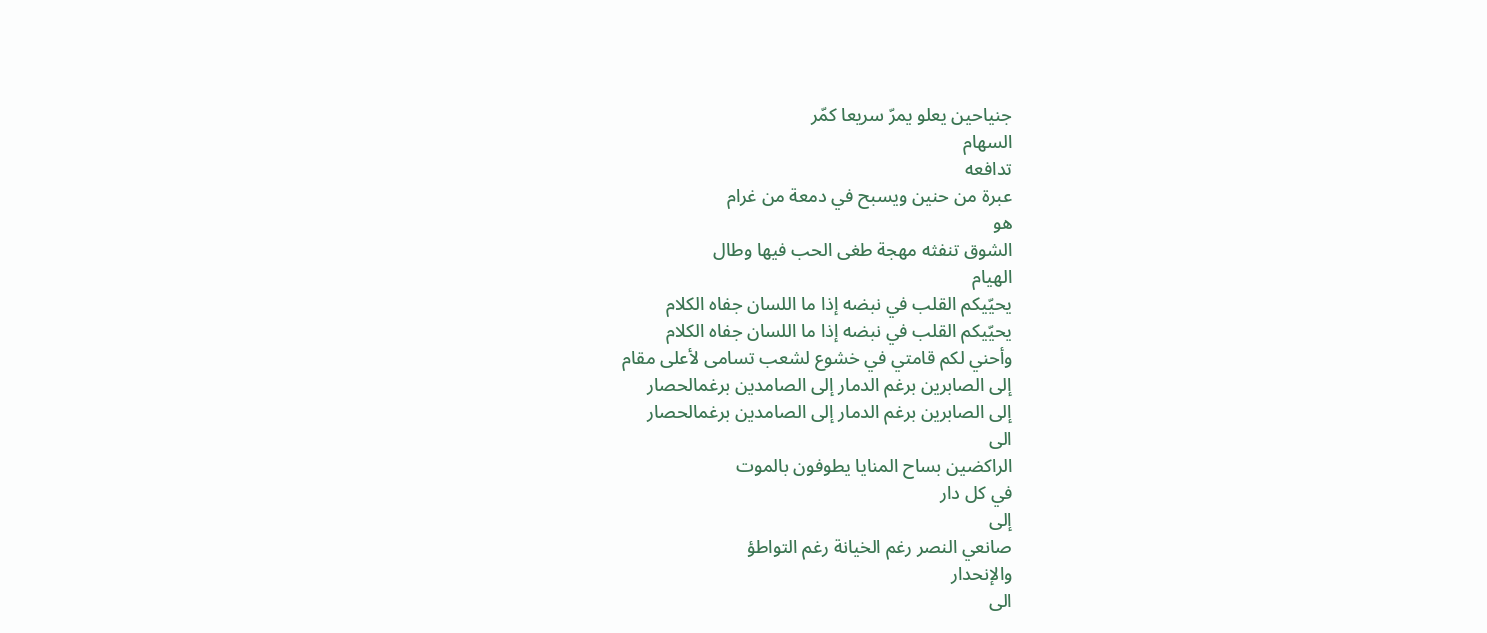جنياحين يعلو يمرّ سريعا كمّر
السهام
تدافعه
عبرة من حنين ويسبح في دمعة من غرام
هو
الشوق تنفثه مهجة طغى الحب فيها وطال
الهيام
يحيّيكم القلب في نبضه إذا ما اللسان جفاه الكلام
يحيّيكم القلب في نبضه إذا ما اللسان جفاه الكلام
وأحني لكم قامتي في خشوع لشعب تسامى لأعلى مقام
إلى الصابرين برغم الدمار إلى الصامدين برغمالحصار
إلى الصابرين برغم الدمار إلى الصامدين برغمالحصار
الى
الراكضين بساح المنايا يطوفون بالموت
في كل دار
إلى
صانعي النصر رغم الخيانة رغم التواطؤ
والإنحدار
الى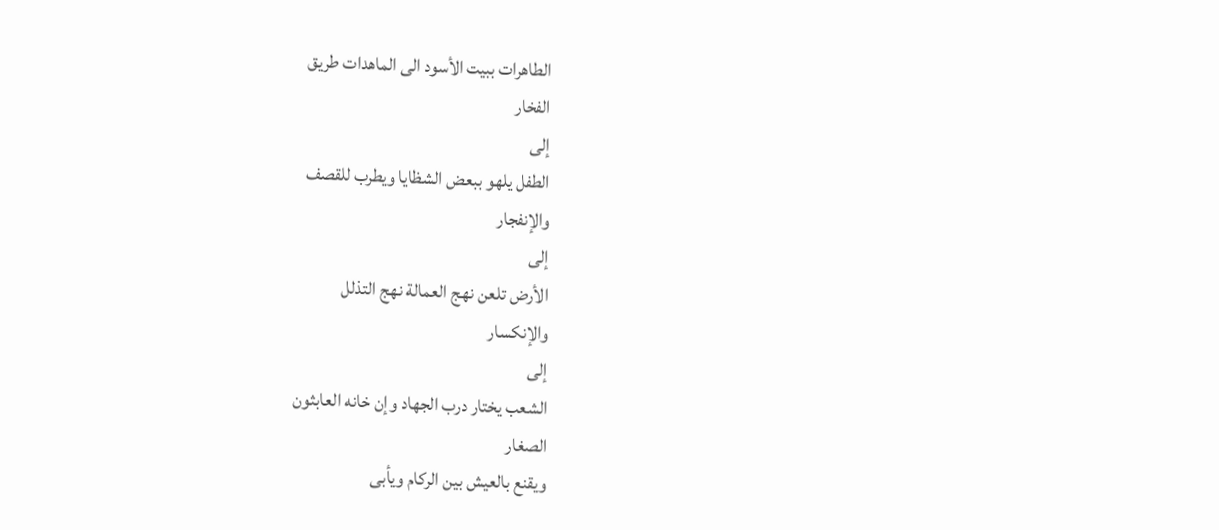الطاهرات ببيت الأسود الى الماهدات طريق
الفخار
إلى
الطفل يلهو ببعض الشظايا ويطرب للقصف
والإنفجار
إلى
الأرض تلعن نهج العمالة نهج التذلل
والإنكسار
إلى
الشعب يختار درب الجهاد وإن خانه العابثون
الصغار
ويقنع بالعيش بين الركام ويأبى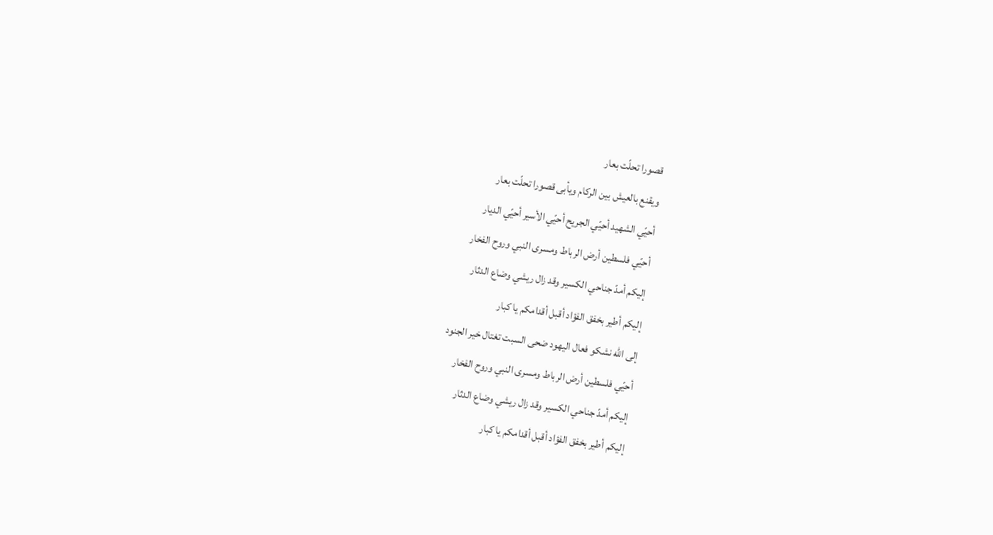قصورا تحلّت بعار
ويقنع بالعيش بين الركام ويأبى قصورا تحلّت بعار
أحيّي الشهيد أحيّي الجريح أحيّي الأسير أحيّي الديار
أحيّي فلسطين أرض الرباط ومسرى النبي وروح الفخار
إليكم أمدّ جناحي الكسير وقد زال ريشي وضاع الدثار
إليكم أطير بخفق الفؤاد أقبل أقدامكم يا كبار
إلى الله نشكو فعال اليهود ضحى السبت تغتال خير الجنود
أحيّي فلسطين أرض الرباط ومسرى النبي وروح الفخار
إليكم أمدّ جناحي الكسير وقد زال ريشي وضاع الدثار
إليكم أطير بخفق الفؤاد أقبل أقدامكم يا كبار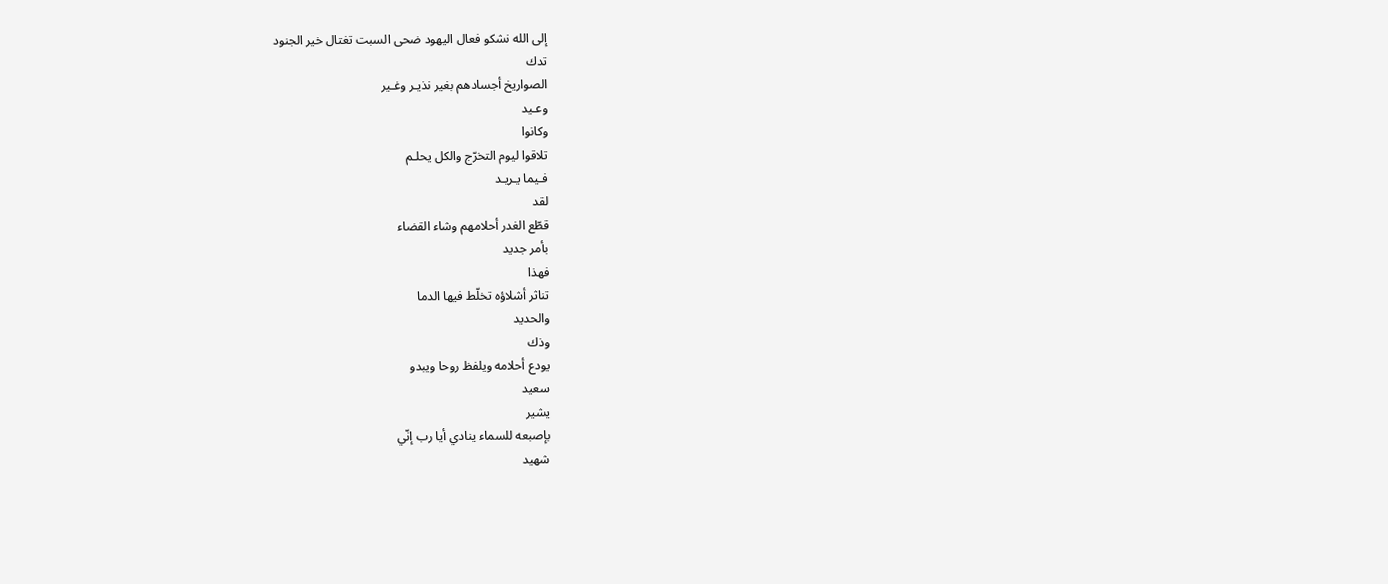إلى الله نشكو فعال اليهود ضحى السبت تغتال خير الجنود
تدك
الصواريخ أجسادهم بغير نذيـر وغـير
وعـيد
وكانوا
تلاقوا ليوم التخرّج والكل يحلـم
فـيما يـريـد
لقد
قطّع الغدر أحلامهم وشاء القضاء
بأمر جديد
فهذا
تناثر أشلاؤه تخلّط فيها الدما
والحديد
وذك
يودع أحلامه ويلفظ روحا ويبدو
سعيد
يشير
بإصبعه للسماء ينادي أيا رب إنّي
شهيد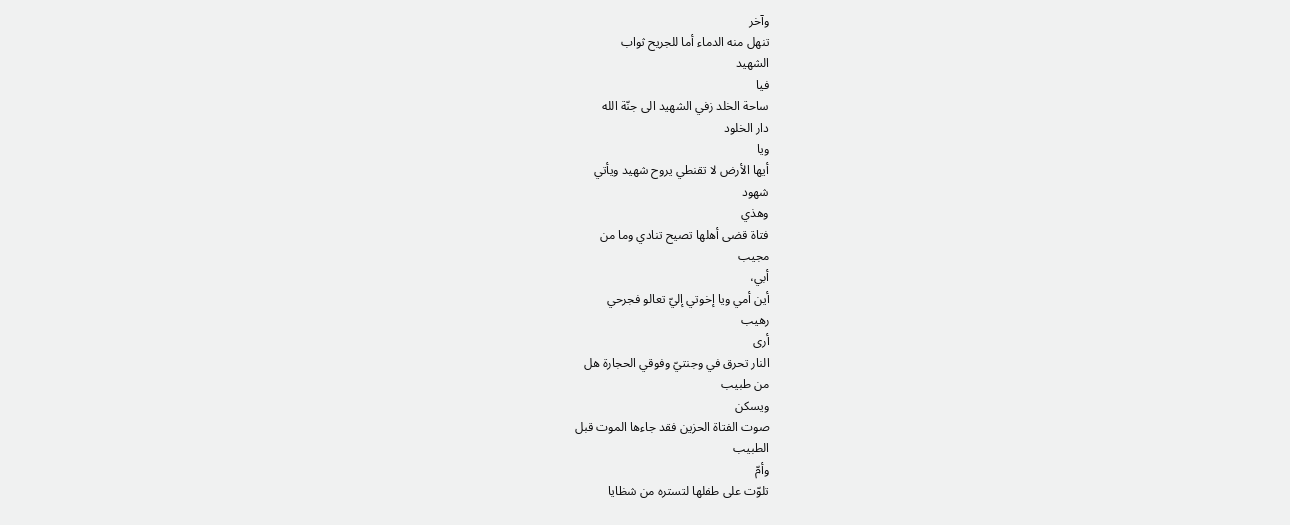وآخر
تنهل منه الدماء أما للجريح ثواب
الشهيد
فيا
ساحة الخلد زفي الشهيد الى جنّة الله
دار الخلود
ويا
أيها الأرض لا تقنطي يروح شهيد ويأتي
شهود
وهذي
فتاة قضى أهلها تصيح تنادي وما من
مجيب
أبي،
أين أمي ويا إخوتي إليّ تعالو فجرحي
رهيب
أرى
النار تحرق في وجنتيّ وفوقي الحجارة هل
من طبيب
ويسكن
صوت الفتاة الحزين فقد جاءها الموت قبل
الطبيب
وأمّ
تلوّت على طفلها لتستره من شظايا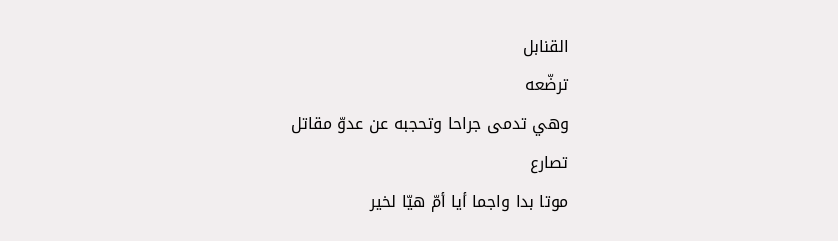القنابل
ترضّعه
وهي تدمى جراحا وتحجبه عن عدوّ مقاتل
تصارع
موتا بدا واجما أيا أمّ هيّا لخير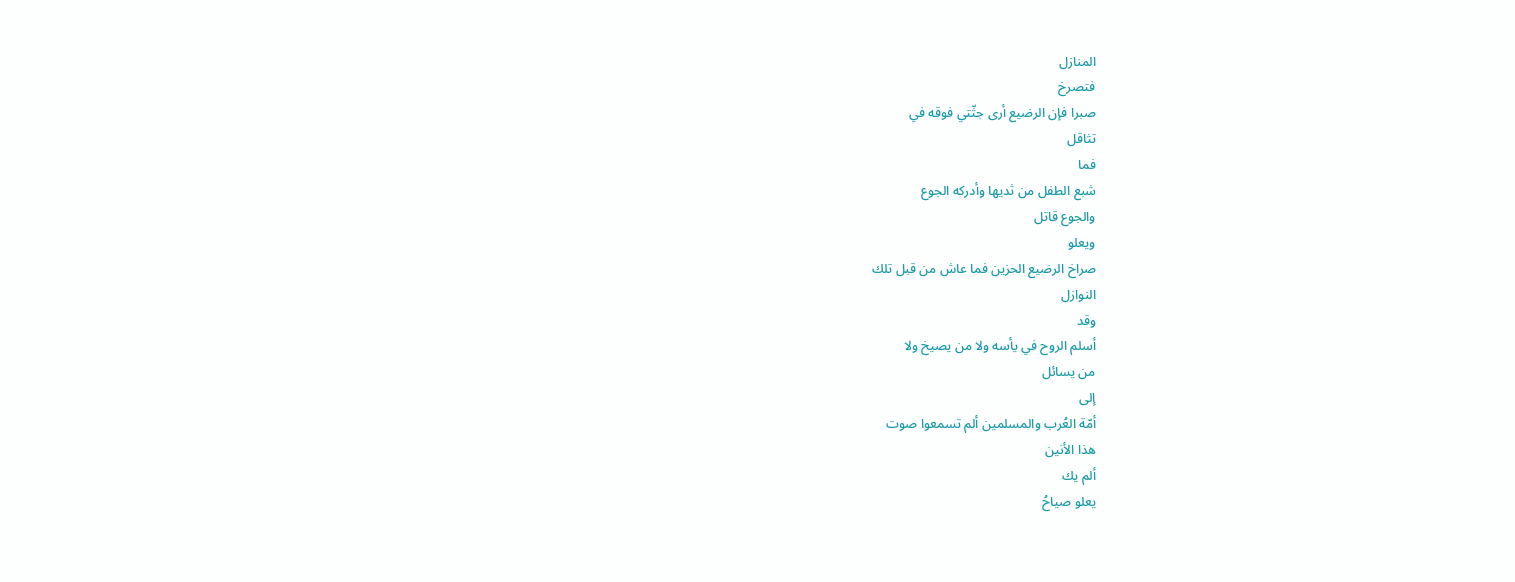المنازل
فتصرخ
صبرا فإن الرضيع أرى جثّتي فوقه في
تثاقل
فما
شبع الطفل من ثديها وأدركه الجوع
والجوع قاتل
ويعلو
صراخ الرضيع الحزين فما عاش من قبل تلك
النوازل
وقد
أسلم الروح في يأسه ولا من يصيخ ولا
من يسائل
إلى
أمّة العُرب والمسلمين ألم تسمعوا صوت
هذا الأنين
ألم يك
يعلو صياحُ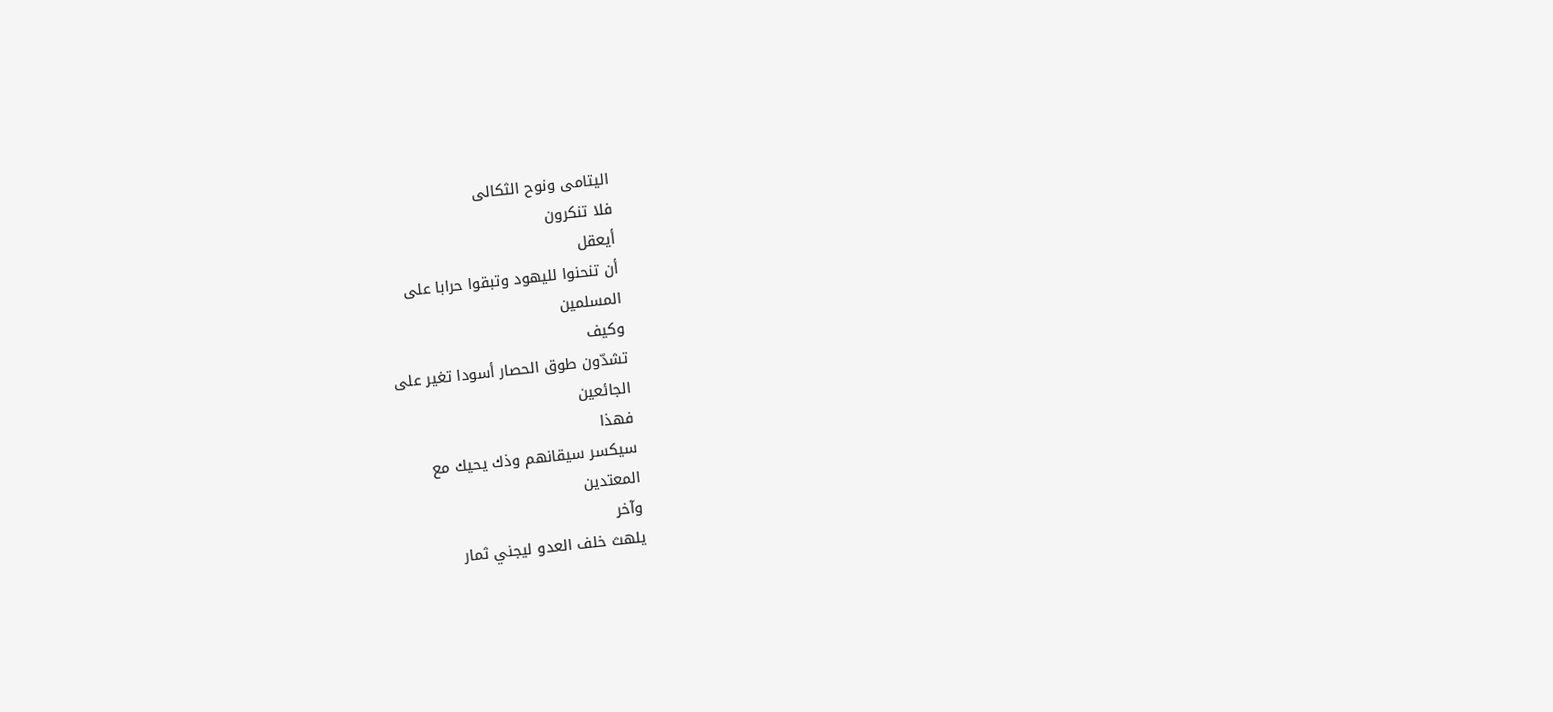اليتامى ونوح الثكالى
فلا تنكرون
أيعقل
أن تنحنوا لليهود وتبقوا حرابا على
المسلمين
وكيف
تشدّون طوق الحصار أسودا تغير على
الجائعين
فهذا
سيكسر سيقانهم وذك يحيك مع
المعتدين
وآخر
يلهث خلف العدو ليجني ثمار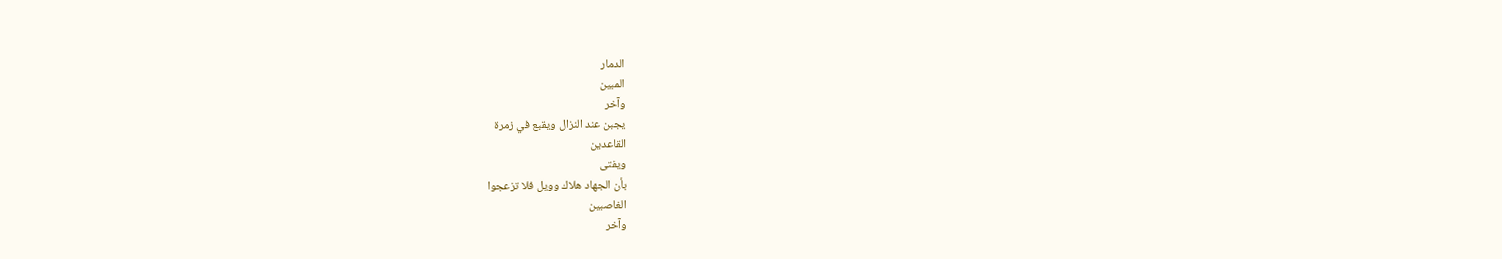الدمار
المبين
وآخر
يجبن عند النزال ويقبع في زمرة
القاعدين
ويفتى
بأن الجهاد هلاك وويل فلا تزعجوا
الغاصبين
وآخر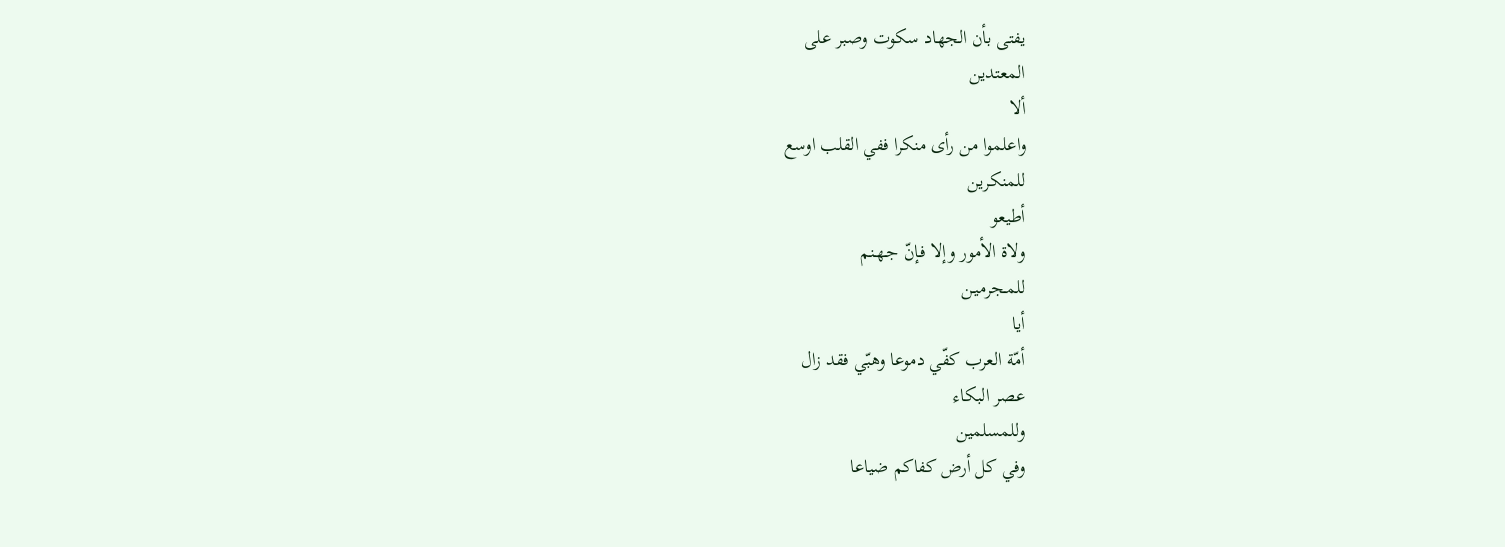يفتى بأن الجهاد سكوت وصبر على
المعتدين
ألا
واعلموا من رأى منكرا ففي القلب اوسع
للمنكرين
أطيعو
ولاة الأمور وإلا فـإنّ جـهـنم
للمـجرميـن
أيا
أمّة العرب كفّي دموعا وهبّي فقد زال
عصر البكاء
وللمسلمين
وفي كل أرض كفاكم ضياعا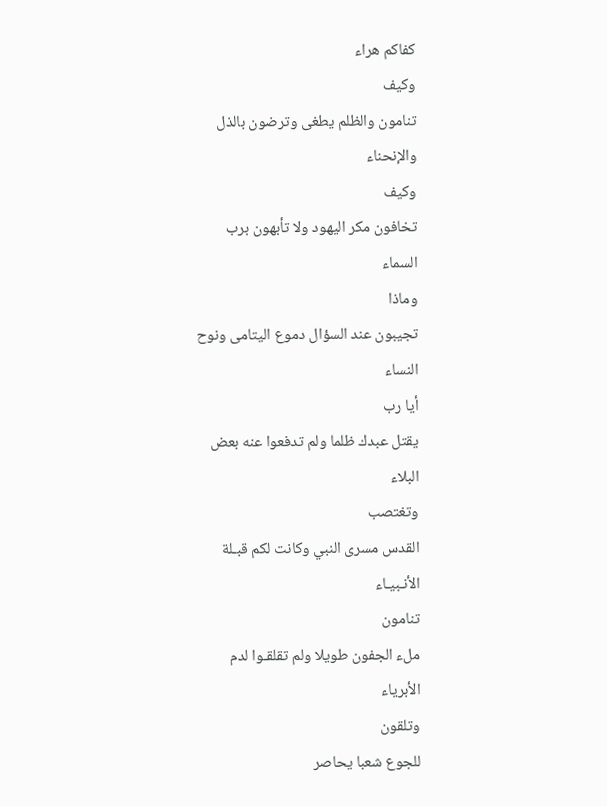كفاكم هراء
وكيف
تنامون والظلم يطغى وترضون بالذل
والإنحناء
وكيف
تخافون مكر اليهود ولا تأبهون برب
السماء
وماذا
تجيبون عند السؤال دموع اليتامى ونوح
النساء
أيا رب
يقتل عبدك ظلما ولم تدفعوا عنه بعض
البلاء
وتغتصب
القدس مسرى النبي وكانت لكم قبـلة
الأنـبيـاء
تنامون
ملء الجفون طويلا ولم تقلقـوا لدم
الأبرياء
وتلقون
للجوع شعبا يحاصر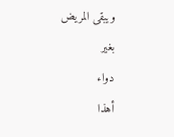ويبقى المريض بغير
دواء
أهذا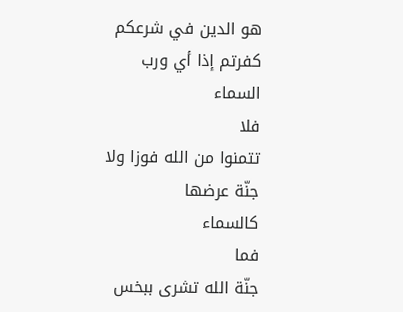هو الدين في شرعكم كفرتم إذا أي ورب
السماء
فلا
تتمنوا من الله فوزا ولا جنّة عرضها
كالسماء
فما
جنّة الله تشرى ببخس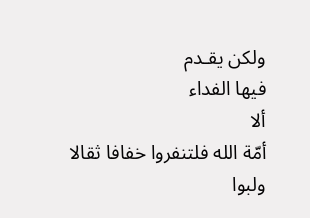ولكن يقـدم
فيها الفداء
ألا
أمّة الله فلتنفروا خفافا ثقالا
ولبوا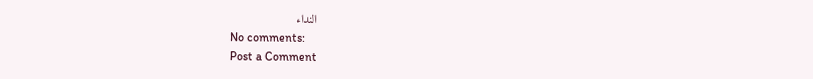النداء
No comments:
Post a Comment